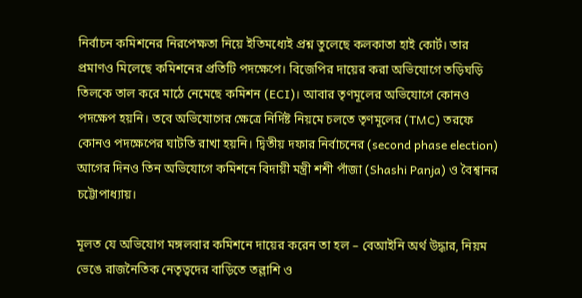নির্বাচন কমিশনের নিরপেক্ষতা নিয়ে ইতিমধ্যেই প্রশ্ন তুলেছে কলকাতা হাই কোর্ট। তার প্রমাণও মিলেছে কমিশনের প্রতিটি পদক্ষেপে। বিজেপির দায়ের করা অভিযোগে তড়িঘড়ি তিলকে তাল করে মাঠে নেমেছে কমিশন (ECI)। আবার তৃণমূলের অভিযোগে কোনও পদক্ষেপ হয়নি। তবে অভিযোগের ক্ষেত্রে নির্দিষ্ট নিয়মে চলতে তৃণমূলের (TMC) তরফে কোনও পদক্ষেপের ঘাটতি রাখা হয়নি। দ্বিতীয় দফার নির্বাচনের (second phase election) আগের দিনও তিন অভিযোগে কমিশনে বিদায়ী মন্ত্রী শশী পাঁজা (Shashi Panja) ও বৈশ্বানর চট্টোপাধ্যায়।

মূলত যে অভিযোগ মঙ্গলবার কমিশনে দায়ের করেন তা হল – বেআইনি অর্থ উদ্ধার, নিয়ম ভেঙে রাজনৈতিক নেতৃত্বদের বাড়িতে তল্লাশি ও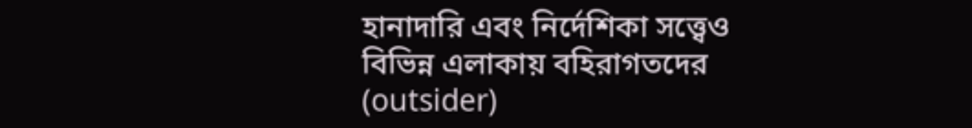হানাদারি এবং নির্দেশিকা সত্ত্বেও বিভিন্ন এলাকায় বহিরাগতদের (outsider)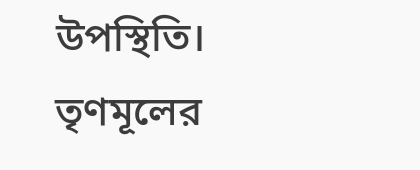উপস্থিতি। তৃণমূলের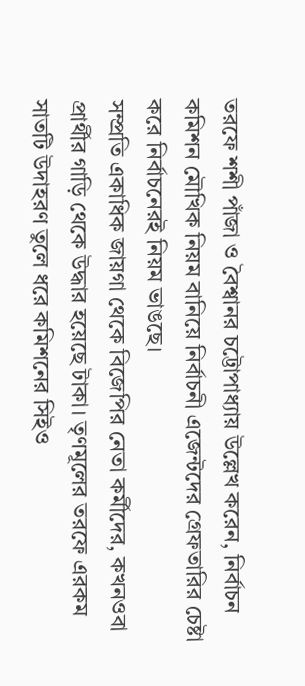তরফে শশী পাঁজা ও বৈশ্বানর চট্টোপাধ্যায় উল্লেখ করেন, নির্বাচন কমিশন মৌখিক নিয়ম বানিয়ে নির্বাচনী এজেন্টদের গ্রেফতারির চেষ্টা করে নির্বাচনেরই নিয়ম ভাঙছে।
সম্প্রতি একাধিক জায়গা থেকে বিজেপির নেতা কর্মীদের, কখনওবা প্রার্থীর গাড়ি থেকে উদ্ধার হয়েছে টাকা। তৃণমূলের তরফে এরকম সাতটি উদাহরণ তুলে ধরে কমিশনের সিইও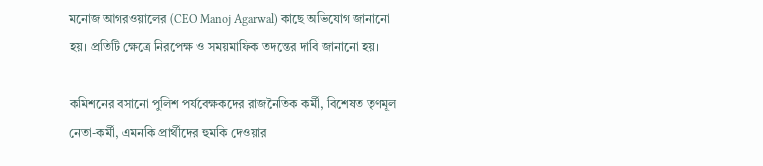মনোজ আগরওয়ালের (CEO Manoj Agarwal) কাছে অভিযোগ জানানো হয়। প্রতিটি ক্ষেত্রে নিরপেক্ষ ও সময়মাফিক তদন্তের দাবি জানানো হয়।

কমিশনের বসানো পুলিশ পর্যবেক্ষকদের রাজনৈতিক কর্মী, বিশেষত তৃণমূল নেতা-কর্মী, এমনকি প্রার্থীদের হুমকি দেওয়ার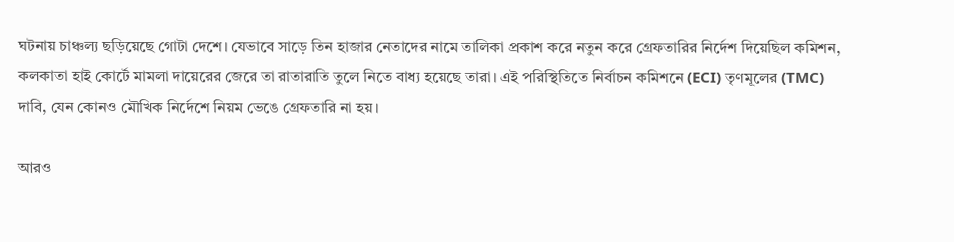ঘটনায় চাঞ্চল্য ছড়িয়েছে গোটা দেশে। যেভাবে সাড়ে তিন হাজার নেতাদের নামে তালিকা প্রকাশ করে নতুন করে গ্রেফতারির নির্দেশ দিয়েছিল কমিশন, কলকাতা হাই কোর্টে মামলা দায়েরের জেরে তা রাতারাতি তুলে নিতে বাধ্য হয়েছে তারা। এই পরিস্থিতিতে নির্বাচন কমিশনে (ECI) তৃণমূলের (TMC) দাবি, যেন কোনও মৌখিক নির্দেশে নিয়ম ভেঙে গ্রেফতারি না হয়।

আরও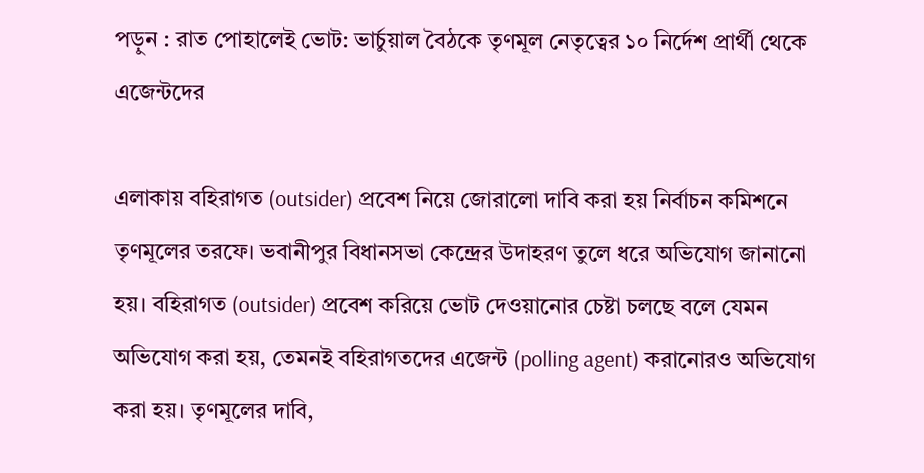পড়ুন : রাত পোহালেই ভোট: ভার্চুয়াল বৈঠকে তৃণমূল নেতৃত্বের ১০ নির্দেশ প্রার্থী থেকে এজেন্টদের

এলাকায় বহিরাগত (outsider) প্রবেশ নিয়ে জোরালো দাবি করা হয় নির্বাচন কমিশনে তৃণমূলের তরফে। ভবানীপুর বিধানসভা কেন্দ্রের উদাহরণ তুলে ধরে অভিযোগ জানানো হয়। বহিরাগত (outsider) প্রবেশ করিয়ে ভোট দেওয়ানোর চেষ্টা চলছে বলে যেমন অভিযোগ করা হয়, তেমনই বহিরাগতদের এজেন্ট (polling agent) করানোরও অভিযোগ করা হয়। তৃণমূলের দাবি,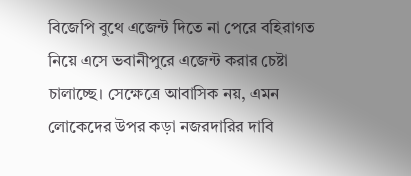বিজেপি বুথে এজেন্ট দিতে না পেরে বহিরাগত নিয়ে এসে ভবানীপুরে এজেন্ট করার চেষ্টা চালাচ্ছে। সেক্ষেত্রে আবাসিক নয়, এমন লোকেদের উপর কড়া নজরদারির দাবি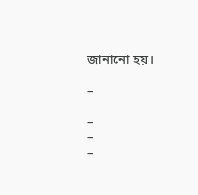জানানো হয়।

–

–
–
–